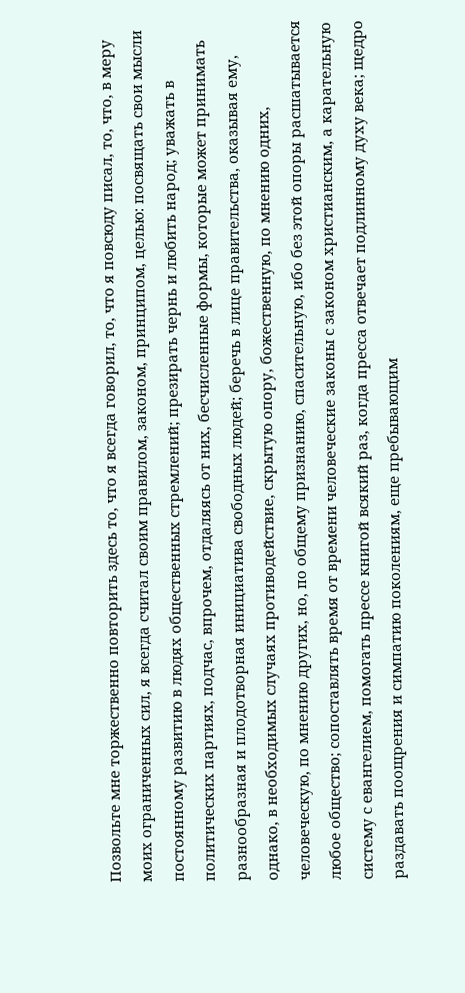Позвольте мне торжественно повторить здесь то, что я всегда говорил, то, что я повсюду писал, то, что, в меру моих ограниченных сил, я всегда считал своим правилом, законом, принципом, целью: посвящать свои мысли постоянному развитию в людях общественных стремлений; презирать чернь и любить народ; уважать в политических партиях, подчас, впрочем, отдаляясь от них, бесчисленные формы, которые может принимать разнообразная и плодотворная инициатива свободных людей; беречь в лице правительства, оказывая ему, однако, в необходимых случаях противодействие, скрытую опору, божественную, по мнению одних, человеческую, по мнению других, но, по общему признанию, спасительную, ибо без этой опоры расшатывается любое общество; сопоставлять время от времени человеческие законы с законом христианским, а карательную систему с евангелием, помогать прессе книгой всякий раз, когда пресса отвечает подлинному духу века; щедро раздавать поощрения и симпатию поколениям, еще пребывающим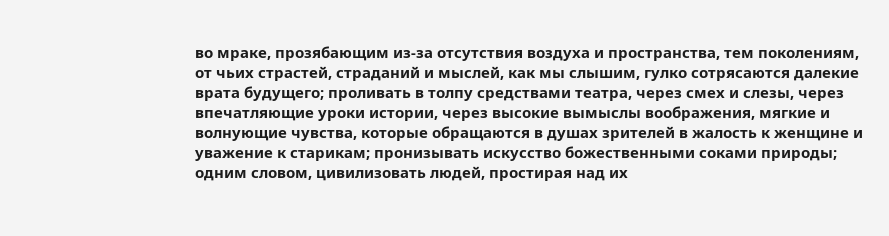во мраке, прозябающим из-за отсутствия воздуха и пространства, тем поколениям, от чьих страстей, страданий и мыслей, как мы слышим, гулко сотрясаются далекие врата будущего; проливать в толпу средствами театра, через смех и слезы, через впечатляющие уроки истории, через высокие вымыслы воображения, мягкие и волнующие чувства, которые обращаются в душах зрителей в жалость к женщине и уважение к старикам; пронизывать искусство божественными соками природы; одним словом, цивилизовать людей, простирая над их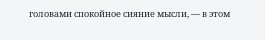головами спокойное сияние мысли, — в этом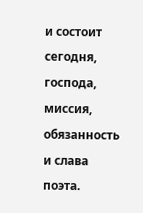и состоит сегодня, господа, миссия, обязанность и слава поэта.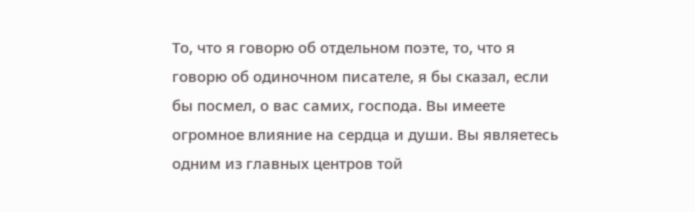То, что я говорю об отдельном поэте, то, что я говорю об одиночном писателе, я бы сказал, если бы посмел, о вас самих, господа. Вы имеете огромное влияние на сердца и души. Вы являетесь одним из главных центров той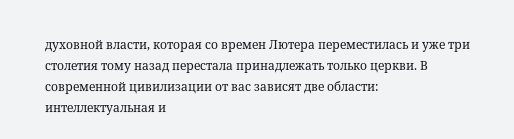духовной власти, которая со времен Лютера переместилась и уже три столетия тому назад перестала принадлежать только церкви. В современной цивилизации от вас зависят две области: интеллектуальная и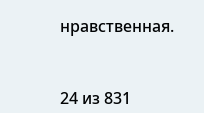нравственная.



24 из 831